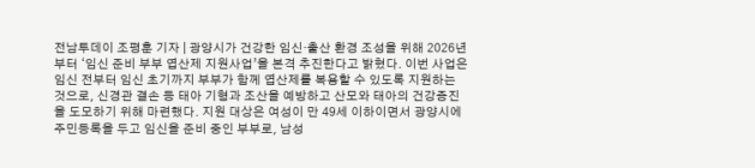전남투데이 조평훈 기자 | 광양시가 건강한 임신·출산 환경 조성을 위해 2026년부터 ‘임신 준비 부부 엽산제 지원사업’을 본격 추진한다고 밝혔다. 이번 사업은 임신 전부터 임신 초기까지 부부가 함께 엽산제를 복용할 수 있도록 지원하는 것으로, 신경관 결손 등 태아 기형과 조산을 예방하고 산모와 태아의 건강증진을 도모하기 위해 마련했다. 지원 대상은 여성이 만 49세 이하이면서 광양시에 주민등록을 두고 임신을 준비 중인 부부로, 남성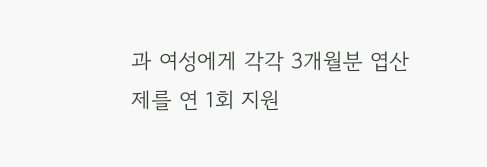과 여성에게 각각 3개월분 엽산제를 연 1회 지원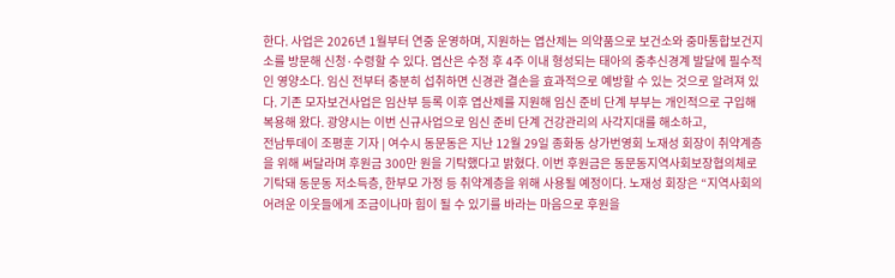한다. 사업은 2026년 1월부터 연중 운영하며, 지원하는 엽산제는 의약품으로 보건소와 중마통합보건지소를 방문해 신청·수령할 수 있다. 엽산은 수정 후 4주 이내 형성되는 태아의 중추신경계 발달에 필수적인 영양소다. 임신 전부터 충분히 섭취하면 신경관 결손을 효과적으로 예방할 수 있는 것으로 알려져 있다. 기존 모자보건사업은 임산부 등록 이후 엽산제를 지원해 임신 준비 단계 부부는 개인적으로 구입해 복용해 왔다. 광양시는 이번 신규사업으로 임신 준비 단계 건강관리의 사각지대를 해소하고,
전남투데이 조평훈 기자 | 여수시 동문동은 지난 12월 29일 종화동 상가번영회 노재성 회장이 취약계층을 위해 써달라며 후원금 300만 원을 기탁했다고 밝혔다. 이번 후원금은 동문동지역사회보장협의체로 기탁돼 동문동 저소득층, 한부모 가정 등 취약계층을 위해 사용될 예정이다. 노재성 회장은 “지역사회의 어려운 이웃들에게 조금이나마 힘이 될 수 있기를 바라는 마음으로 후원을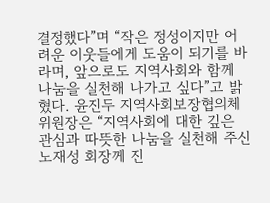결정했다”며 “작은 정성이지만 어려운 이웃들에게 도움이 되기를 바라며, 앞으로도 지역사회와 함께 나눔을 실천해 나가고 싶다”고 밝혔다. 윤진두 지역사회보장협의체위원장은 “지역사회에 대한 깊은 관심과 따뜻한 나눔을 실천해 주신 노재성 회장께 진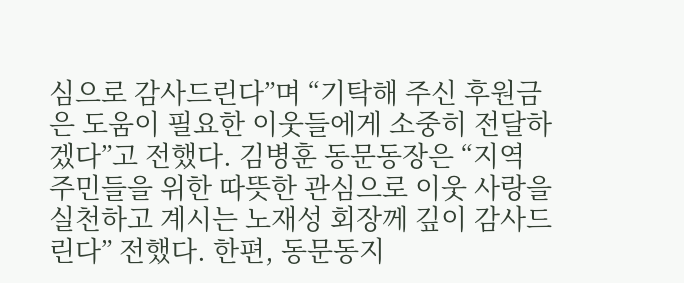심으로 감사드린다”며 “기탁해 주신 후원금은 도움이 필요한 이웃들에게 소중히 전달하겠다”고 전했다. 김병훈 동문동장은 “지역 주민들을 위한 따뜻한 관심으로 이웃 사랑을 실천하고 계시는 노재성 회장께 깊이 감사드린다” 전했다. 한편, 동문동지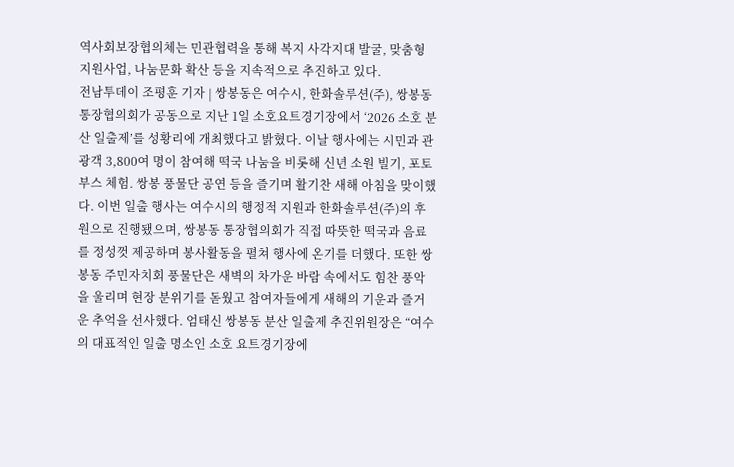역사회보장협의체는 민관협력을 통해 복지 사각지대 발굴, 맞춤형 지원사업, 나눔문화 확산 등을 지속적으로 추진하고 있다.
전남투데이 조평훈 기자 | 쌍봉동은 여수시, 한화솔루션(주), 쌍봉동 통장협의회가 공동으로 지난 1일 소호요트경기장에서 ‘2026 소호 분산 일출제’를 성황리에 개최했다고 밝혔다. 이날 행사에는 시민과 관광객 3,800여 명이 참여해 떡국 나눔을 비롯해 신년 소원 빌기, 포토부스 체험. 쌍봉 풍물단 공연 등을 즐기며 활기찬 새해 아침을 맞이했다. 이번 일출 행사는 여수시의 행정적 지원과 한화솔루션(주)의 후원으로 진행됐으며, 쌍봉동 통장협의회가 직접 따뜻한 떡국과 음료를 정성껏 제공하며 봉사활동을 펼쳐 행사에 온기를 더했다. 또한 쌍봉동 주민자치회 풍물단은 새벽의 차가운 바람 속에서도 힘찬 풍악을 울리며 현장 분위기를 돋웠고 참여자들에게 새해의 기운과 즐거운 추억을 선사했다. 엄태신 쌍봉동 분산 일출제 추진위원장은 “여수의 대표적인 일출 명소인 소호 요트경기장에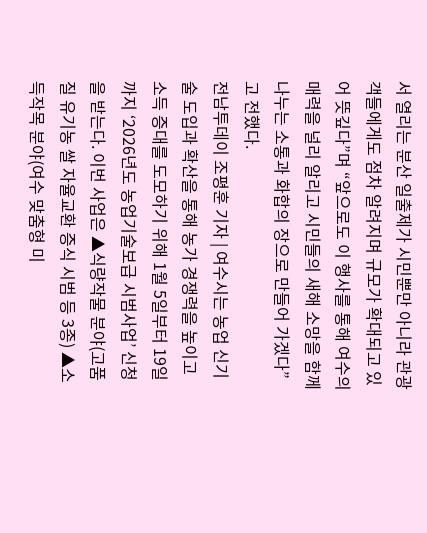서 열리는 분산 일출제가 시민뿐만 아니라 관광객들에게도 점차 알려지며 규모가 확대되고 있어 뜻깊다”며 “앞으로도 이 행사를 통해 여수의 매력을 널리 알리고 시민들의 새해 소망을 함께 나누는 소통과 화합의 장으로 만들어 가겠다”고 전했다.
전남투데이 조평훈 기자 | 여수시는 농업 신기술 도입과 확산을 통해 농가 경쟁력을 높이고 소득 증대를 도모하기 위해 1월 5일부터 19일까지 ‘2026년도 농업기술보급 시범사업’ 신청을 받는다. 이번 사업은 ▲식량작물 분야(고품질 유기농 쌀 자율교환 증식 시범 등 3종) ▲소득작목 분야(여수 맞춤형 미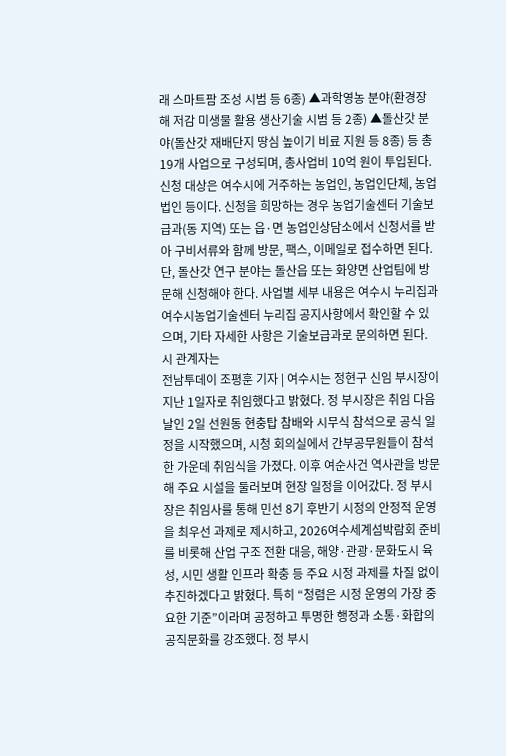래 스마트팜 조성 시범 등 6종) ▲과학영농 분야(환경장해 저감 미생물 활용 생산기술 시범 등 2종) ▲돌산갓 분야(돌산갓 재배단지 땅심 높이기 비료 지원 등 8종) 등 총 19개 사업으로 구성되며, 총사업비 10억 원이 투입된다. 신청 대상은 여수시에 거주하는 농업인, 농업인단체, 농업법인 등이다. 신청을 희망하는 경우 농업기술센터 기술보급과(동 지역) 또는 읍·면 농업인상담소에서 신청서를 받아 구비서류와 함께 방문, 팩스, 이메일로 접수하면 된다. 단, 돌산갓 연구 분야는 돌산읍 또는 화양면 산업팀에 방문해 신청해야 한다. 사업별 세부 내용은 여수시 누리집과 여수시농업기술센터 누리집 공지사항에서 확인할 수 있으며, 기타 자세한 사항은 기술보급과로 문의하면 된다. 시 관계자는
전남투데이 조평훈 기자 | 여수시는 정현구 신임 부시장이 지난 1일자로 취임했다고 밝혔다. 정 부시장은 취임 다음 날인 2일 선원동 현충탑 참배와 시무식 참석으로 공식 일정을 시작했으며, 시청 회의실에서 간부공무원들이 참석한 가운데 취임식을 가졌다. 이후 여순사건 역사관을 방문해 주요 시설을 둘러보며 현장 일정을 이어갔다. 정 부시장은 취임사를 통해 민선 8기 후반기 시정의 안정적 운영을 최우선 과제로 제시하고, 2026여수세계섬박람회 준비를 비롯해 산업 구조 전환 대응, 해양·관광·문화도시 육성, 시민 생활 인프라 확충 등 주요 시정 과제를 차질 없이 추진하겠다고 밝혔다. 특히 “청렴은 시정 운영의 가장 중요한 기준”이라며 공정하고 투명한 행정과 소통·화합의 공직문화를 강조했다. 정 부시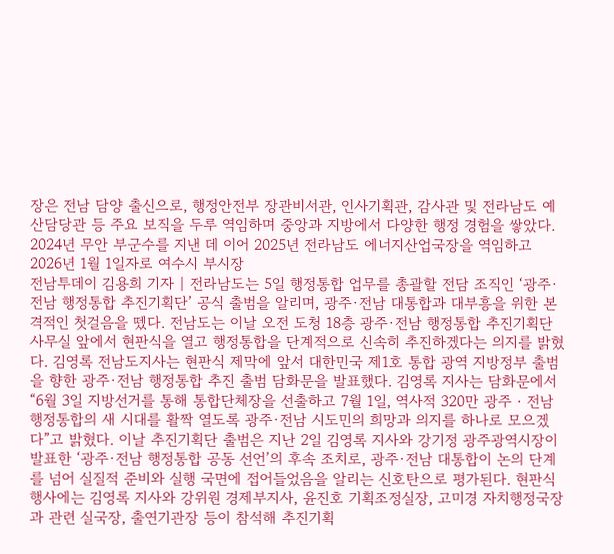장은 전남 담양 출신으로, 행정안전부 장관비서관, 인사기획관, 감사관 및 전라남도 예산담당관 등 주요 보직을 두루 역임하며 중앙과 지방에서 다양한 행정 경험을 쌓았다. 2024년 무안 부군수를 지낸 데 이어 2025년 전라남도 에너지산업국장을 역임하고 2026년 1월 1일자로 여수시 부시장
전남투데이 김용희 기자 | 전라남도는 5일 행정통합 업무를 총괄할 전담 조직인 ‘광주·전남 행정통합 추진기획단’ 공식 출범을 알리며, 광주·전남 대통합과 대부흥을 위한 본격적인 첫걸음을 뗐다. 전남도는 이날 오전 도청 18층 광주·전남 행정통합 추진기획단 사무실 앞에서 현판식을 열고 행정통합을 단계적으로 신속히 추진하겠다는 의지를 밝혔다. 김영록 전남도지사는 현판식 제막에 앞서 대한민국 제1호 통합 광역 지방정부 출범을 향한 광주·전남 행정통합 추진 출범 담화문을 발표했다. 김영록 지사는 담화문에서 “6월 3일 지방선거를 통해 통합단체장을 선출하고 7월 1일, 역사적 320만 광주‧전남 행정통합의 새 시대를 활짝 열도록 광주·전남 시도민의 희망과 의지를 하나로 모으겠다”고 밝혔다. 이날 추진기획단 출범은 지난 2일 김영록 지사와 강기정 광주광역시장이 발표한 ‘광주·전남 행정통합 공동 선언’의 후속 조치로, 광주·전남 대통합이 논의 단계를 넘어 실질적 준비와 실행 국면에 접어들었음을 알리는 신호탄으로 평가된다. 현판식 행사에는 김영록 지사와 강위원 경제부지사, 윤진호 기획조정실장, 고미경 자치행정국장과 관련 실국장, 출연기관장 등이 참석해 추진기획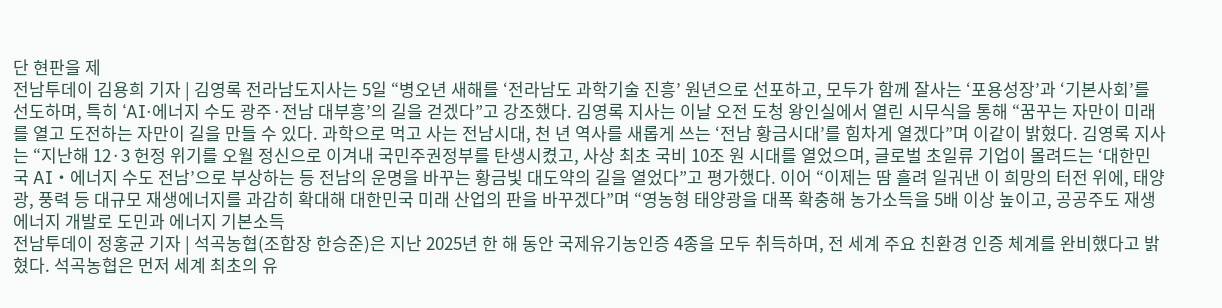단 현판을 제
전남투데이 김용희 기자 | 김영록 전라남도지사는 5일 “병오년 새해를 ‘전라남도 과학기술 진흥’ 원년으로 선포하고, 모두가 함께 잘사는 ‘포용성장’과 ‘기본사회’를 선도하며, 특히 ‘AI·에너지 수도 광주·전남 대부흥’의 길을 걷겠다”고 강조했다. 김영록 지사는 이날 오전 도청 왕인실에서 열린 시무식을 통해 “꿈꾸는 자만이 미래를 열고 도전하는 자만이 길을 만들 수 있다. 과학으로 먹고 사는 전남시대, 천 년 역사를 새롭게 쓰는 ‘전남 황금시대’를 힘차게 열겠다”며 이같이 밝혔다. 김영록 지사는 “지난해 12·3 헌정 위기를 오월 정신으로 이겨내 국민주권정부를 탄생시켰고, 사상 최초 국비 10조 원 시대를 열었으며, 글로벌 초일류 기업이 몰려드는 ‘대한민국 AI・에너지 수도 전남’으로 부상하는 등 전남의 운명을 바꾸는 황금빛 대도약의 길을 열었다”고 평가했다. 이어 “이제는 땀 흘려 일궈낸 이 희망의 터전 위에, 태양광, 풍력 등 대규모 재생에너지를 과감히 확대해 대한민국 미래 산업의 판을 바꾸겠다”며 “영농형 태양광을 대폭 확충해 농가소득을 5배 이상 높이고, 공공주도 재생에너지 개발로 도민과 에너지 기본소득
전남투데이 정홍균 기자 | 석곡농협(조합장 한승준)은 지난 2025년 한 해 동안 국제유기농인증 4종을 모두 취득하며, 전 세계 주요 친환경 인증 체계를 완비했다고 밝혔다. 석곡농협은 먼저 세계 최초의 유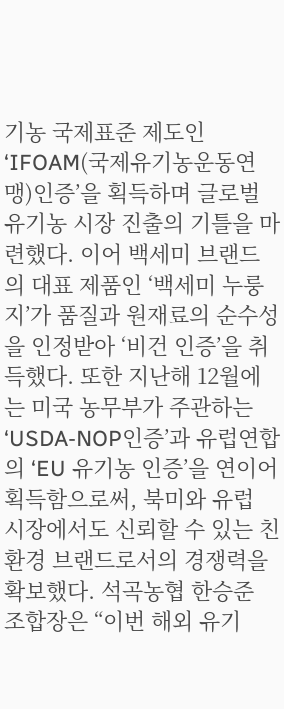기농 국제표준 제도인 ‘IFOAM(국제유기농운동연맹)인증’을 획득하며 글로벌 유기농 시장 진출의 기틀을 마련했다. 이어 백세미 브랜드의 대표 제품인 ‘백세미 누룽지’가 품질과 원재료의 순수성을 인정받아 ‘비건 인증’을 취득했다. 또한 지난해 12월에는 미국 농무부가 주관하는 ‘USDA-NOP인증’과 유럽연합의 ‘EU 유기농 인증’을 연이어 획득함으로써, 북미와 유럽 시장에서도 신뢰할 수 있는 친환경 브랜드로서의 경쟁력을 확보했다. 석곡농협 한승준 조합장은 “이번 해외 유기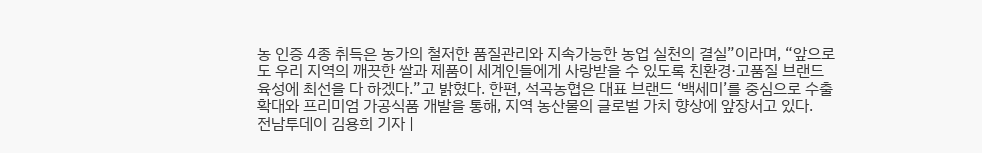농 인증 4종 취득은 농가의 철저한 품질관리와 지속가능한 농업 실천의 결실”이라며, “앞으로도 우리 지역의 깨끗한 쌀과 제품이 세계인들에게 사랑받을 수 있도록 친환경·고품질 브랜드 육성에 최선을 다 하겠다.”고 밝혔다. 한편, 석곡농협은 대표 브랜드 ‘백세미’를 중심으로 수출 확대와 프리미엄 가공식품 개발을 통해, 지역 농산물의 글로벌 가치 향상에 앞장서고 있다.
전남투데이 김용희 기자 |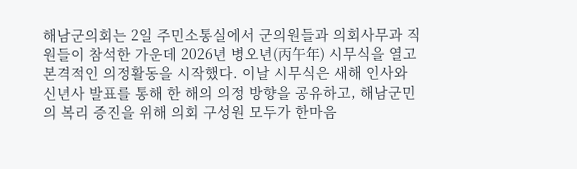해남군의회는 2일 주민소통실에서 군의원들과 의회사무과 직원들이 참석한 가운데 2026년 병오년(丙午年) 시무식을 열고 본격적인 의정활동을 시작했다. 이날 시무식은 새해 인사와 신년사 발표를 통해 한 해의 의정 방향을 공유하고, 해남군민의 복리 증진을 위해 의회 구성원 모두가 한마음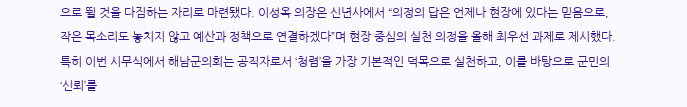으로 뛸 것을 다짐하는 자리로 마련됐다. 이성옥 의장은 신년사에서 “의정의 답은 언제나 현장에 있다는 믿음으로, 작은 목소리도 놓치지 않고 예산과 정책으로 연결하겠다”며 현장 중심의 실천 의정을 올해 최우선 과제로 제시했다. 특히 이번 시무식에서 해남군의회는 공직자로서 ‘청렴’을 가장 기본적인 덕목으로 실천하고, 이를 바탕으로 군민의 ‘신뢰’를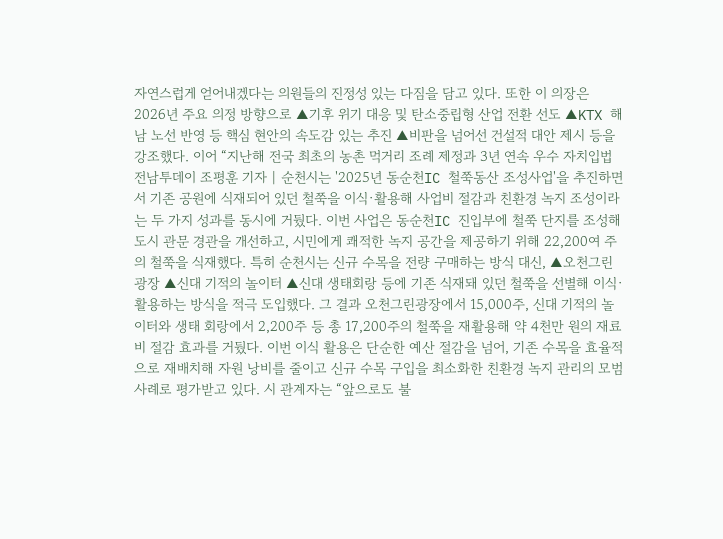자연스럽게 얻어내겠다는 의원들의 진정성 있는 다짐을 담고 있다. 또한 이 의장은 2026년 주요 의정 방향으로 ▲기후 위기 대응 및 탄소중립형 산업 전환 선도 ▲KTX 해남 노선 반영 등 핵심 현안의 속도감 있는 추진 ▲비판을 넘어선 건설적 대안 제시 등을 강조했다. 이어 “지난해 전국 최초의 농촌 먹거리 조례 제정과 3년 연속 우수 자치입법
전남투데이 조평훈 기자 | 순천시는 '2025년 동순천IC 철쭉동산 조성사업'을 추진하면서 기존 공원에 식재되어 있던 철쭉을 이식·활용해 사업비 절감과 친환경 녹지 조성이라는 두 가지 성과를 동시에 거뒀다. 이번 사업은 동순천IC 진입부에 철쭉 단지를 조성해 도시 관문 경관을 개선하고, 시민에게 쾌적한 녹지 공간을 제공하기 위해 22,200여 주의 철쭉을 식재했다. 특히 순천시는 신규 수목을 전량 구매하는 방식 대신, ▲오천그린광장 ▲신대 기적의 놀이터 ▲신대 생태회랑 등에 기존 식재돼 있던 철쭉을 선별해 이식·활용하는 방식을 적극 도입했다. 그 결과 오천그린광장에서 15,000주, 신대 기적의 놀이터와 생태 회랑에서 2,200주 등 총 17,200주의 철쭉을 재활용해 약 4천만 원의 재료비 절감 효과를 거뒀다. 이번 이식 활용은 단순한 예산 절감을 넘어, 기존 수목을 효율적으로 재배치해 자원 낭비를 줄이고 신규 수목 구입을 최소화한 친환경 녹지 관리의 모범 사례로 평가받고 있다. 시 관계자는 “앞으로도 불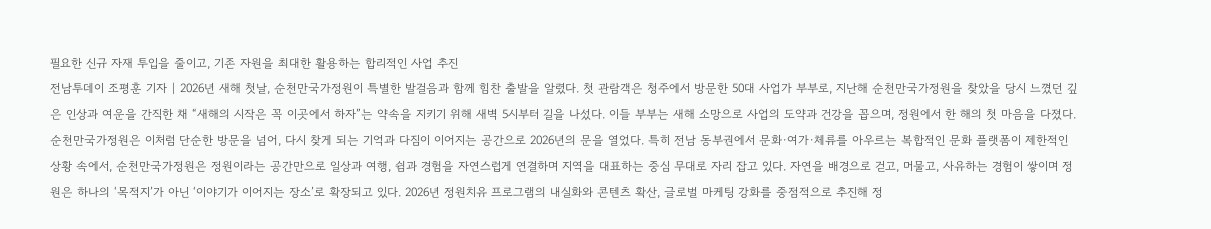필요한 신규 자재 투입을 줄이고, 기존 자원을 최대한 활용하는 합리적인 사업 추진
전남투데이 조평훈 기자 | 2026년 새해 첫날, 순천만국가정원이 특별한 발걸음과 함께 힘찬 출발을 알렸다. 첫 관람객은 청주에서 방문한 50대 사업가 부부로, 지난해 순천만국가정원을 찾았을 당시 느꼈던 깊은 인상과 여운을 간직한 채 “새해의 시작은 꼭 이곳에서 하자”는 약속을 지키기 위해 새벽 5시부터 길을 나섰다. 이들 부부는 새해 소망으로 사업의 도약과 건강을 꼽으며, 정원에서 한 해의 첫 마음을 다졌다. 순천만국가정원은 이처럼 단순한 방문을 넘어, 다시 찾게 되는 기억과 다짐이 이어지는 공간으로 2026년의 문을 열었다. 특히 전남 동부권에서 문화·여가·체류를 아우르는 복합적인 문화 플랫폼이 제한적인 상황 속에서, 순천만국가정원은 정원이라는 공간만으로 일상과 여행, 쉼과 경험을 자연스럽게 연결하며 지역을 대표하는 중심 무대로 자리 잡고 있다. 자연을 배경으로 걷고, 머물고, 사유하는 경험이 쌓이며 정원은 하나의 ‘목적지’가 아닌 ‘이야기가 이어지는 장소’로 확장되고 있다. 2026년 정원치유 프로그램의 내실화와 콘텐츠 확산, 글로벌 마케팅 강화를 중점적으로 추진해 정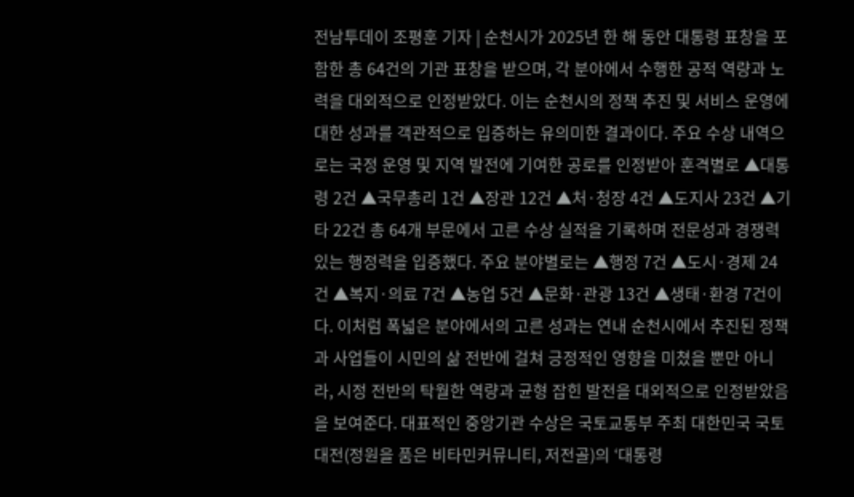전남투데이 조평훈 기자 | 순천시가 2025년 한 해 동안 대통령 표창을 포함한 총 64건의 기관 표창을 받으며, 각 분야에서 수행한 공적 역량과 노력을 대외적으로 인정받았다. 이는 순천시의 정책 추진 및 서비스 운영에 대한 성과를 객관적으로 입증하는 유의미한 결과이다. 주요 수상 내역으로는 국정 운영 및 지역 발전에 기여한 공로를 인정받아 훈격별로 ▲대통령 2건 ▲국무총리 1건 ▲장관 12건 ▲처·청장 4건 ▲도지사 23건 ▲기타 22건 총 64개 부문에서 고른 수상 실적을 기록하며 전문성과 경쟁력 있는 행정력을 입증했다. 주요 분야별로는 ▲행정 7건 ▲도시·경제 24건 ▲복지·의료 7건 ▲농업 5건 ▲문화·관광 13건 ▲생태·환경 7건이다. 이처럼 폭넓은 분야에서의 고른 성과는 연내 순천시에서 추진된 정책과 사업들이 시민의 삶 전반에 걸쳐 긍정적인 영향을 미쳤을 뿐만 아니라, 시정 전반의 탁월한 역량과 균형 잡힌 발전을 대외적으로 인정받았음을 보여준다. 대표적인 중앙기관 수상은 국토교통부 주최 대한민국 국토대전(정원을 품은 비타민커뮤니티, 저전골)의 ‘대통령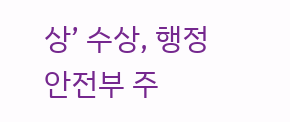상’ 수상, 행정안전부 주